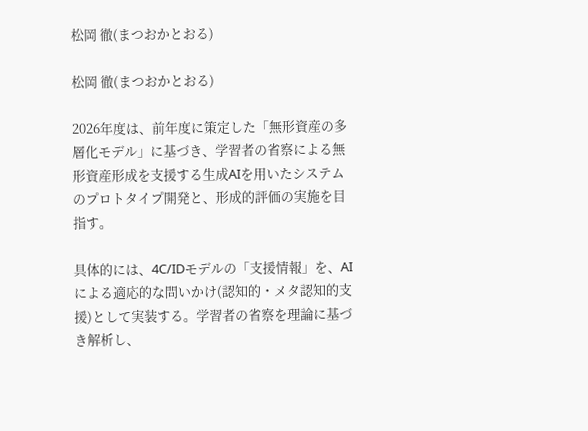松岡 徹(まつおかとおる)

松岡 徹(まつおかとおる)

2026年度は、前年度に策定した「無形資産の多層化モデル」に基づき、学習者の省察による無形資産形成を支援する生成AIを用いたシステムのプロトタイプ開発と、形成的評価の実施を目指す。

具体的には、4C/IDモデルの「支援情報」を、AIによる適応的な問いかけ(認知的・メタ認知的支援)として実装する。学習者の省察を理論に基づき解析し、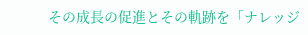その成長の促進とその軌跡を「ナレッジ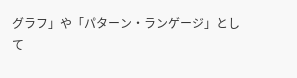グラフ」や「パターン・ランゲージ」として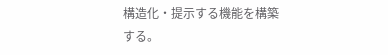構造化・提示する機能を構築する。